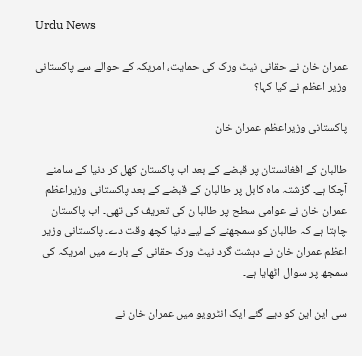Urdu News

عمران خان نے حقانی نیٹ ورک کی حمایت، امریکہ کے حوالے سے پاکستانی وزیر اعظم نے کیا کہا؟

پاکستانی وزیراعظم عمران خان

طالبان کے افغانستان پر قبضے کے بعد اب پاکستان کھل کر دنیا کے سامنے آچکا ہے۔ گزشتہ ماہ کابل پر طالبان کے قبضے کے بعد پاکستانی وزیراعظم عمران خان نے عوامی سطح پر طالبا ن کی تعریف کی تھی۔ اب پاکستان چاہتا ہے کہ طالبان کو سمجھنے کے لیے دنیا کچھ وقت دے۔ پاکستانی وزیر اعظم عمران خان نے دہشت گرد نیٹ ورک حقانی کے بارے میں امریکہ کی سمجھ پر سوال اٹھایا ہے۔

سی این این کو دیے گئے ایک انٹرویو میں عمران خان نے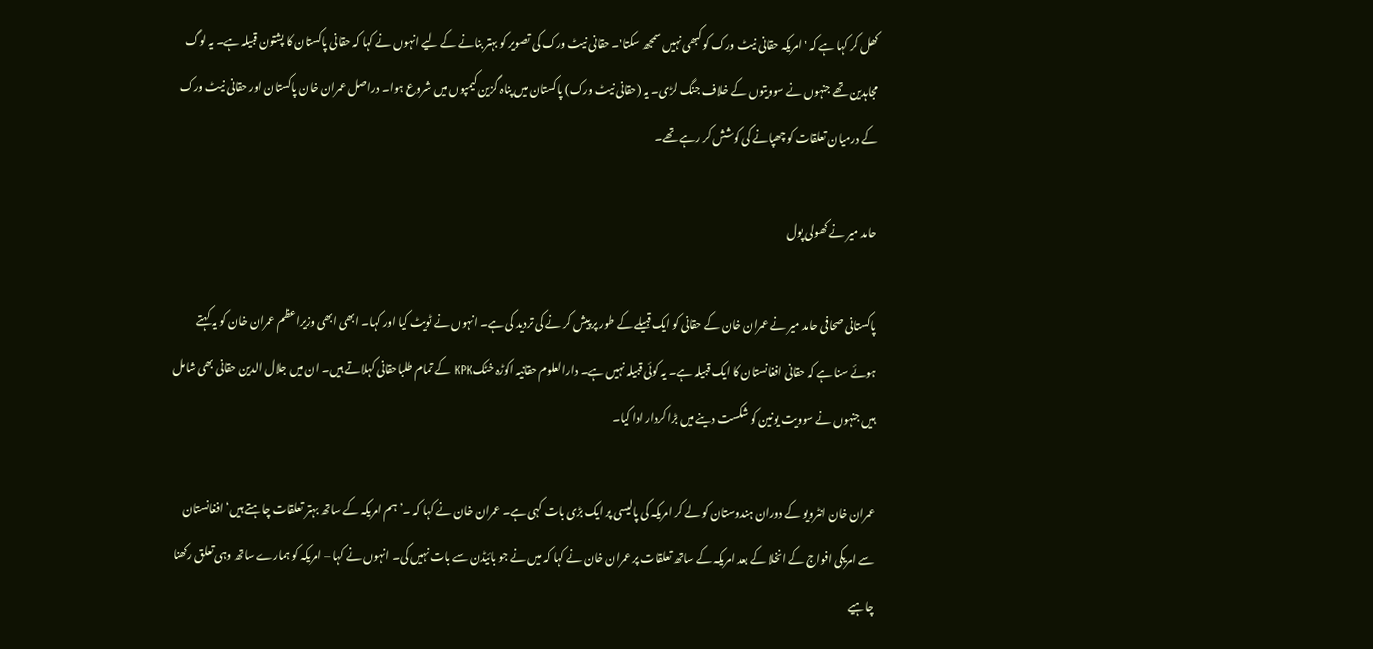کھل کر کہا ہے کہ 'امریکہ حقانی نیٹ ورک کو کبھی نہیں سمجھ سکتا'۔ حقانی نیٹ ورک کی تصویر کو بہتر بنانے کے لیے انہوں نے کہا کہ حقانی پاکستان کا پشتون قبیلہ ہے۔ یہ لوگ مجاہدین تھے جنہوں نے سوویتوں کے خلاف جنگ لڑی۔ یہ (حقانی نیٹ ورک) پاکستان میں پناہ گزین کیمپوں میں شروع ہوا۔ دراصل عمران خان پاکستان اور حقانی نیٹ ورک کے درمیان تعلقات کو چھپانے کی کوشش کر رہے تھے۔

حامد میر نے کھولی پول

پاکستانی صحافی حامد میر نے عمران خان کے حقانی کو ایک قبیلے کے طور پر پیش کر نے کی تردید کی ہے۔ انہوں نے ٹویٹ کیا اور کہا۔ ابھی ابھی وزیراعظم عمران خان کو یہ کہتے ہوئے سنا ہے کہ حقانی افغانستان کا ایک قبیلہ ہے۔ یہ کوئی قبیلہ نہیں ہے۔ دارالعلوم حقانیہ اکوڑہ خٹکKPK کے تمام طلباحقانی کہلاتے ہیں۔ ان میں جلال الدین حقانی بھی شامل ہیں جنہوں نے سوویت یونین کو شکست دینے میں بڑا کردار ادا کیا۔

عمران خان انٹرویو کے دوران ہندوستان کو لے کر امریکہ کی پالیسی پر ایک بڑی بات کہی ہے۔ عمران خان نے کہا کہ ۔’ہم امریکہ کے ساتھ بہتر تعلقات چاہتے ہیں‘ افغانستان سے امریکی افواج کے انخلا کے بعد امریکہ کے ساتھ تعلقات پر عمران خان نے کہا کہ میں نے جو بائیڈن سے بات نہیں کی۔ انہوں نے کہا – امریکہ کو ہمارے ساتھ وہی تعلق رکھنا چاہیے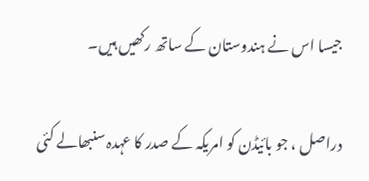جیسا اس نے ہندوستان کے ساتھ رکھیں ہیں۔

دراصل ، جو بائیڈن کو امریکہ کے صدر کا عہدہ سنبھالے کئی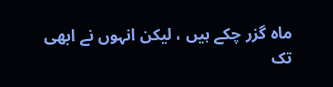ماہ گزر چکے ہیں ، لیکن انہوں نے ابھی تک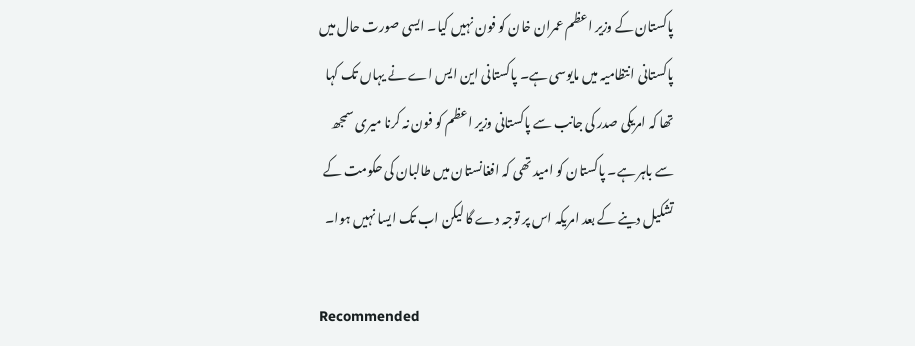پاکستان کے وزیر اعظم عمران خان کو فون نہیں کیا۔ ایسی صورت حال میں پاکستانی انتظامیہ میں مایوسی ہے۔ پاکستانی این ایس اے نے یہاں تک کہا تھا کہ امریکی صدر کی جانب سے پاکستانی وزیر اعظم کو فون نہ کرنا میری سمجھ سے باہر ہے۔ پاکستان کو امید تھی کہ افغانستان میں طالبان کی حکومت کے تشکیل دینے کے بعد امریکہ اس پر توجہ دے گا لیکن اب تک ایسا نہیں ہوا۔

Recommended